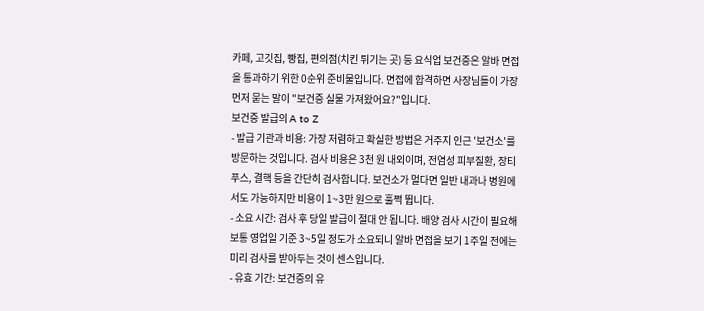카페, 고깃집, 빵집, 편의점(치킨 튀기는 곳) 등 요식업 보건증은 알바 면접을 통과하기 위한 0순위 준비물입니다. 면접에 합격하면 사장님들이 가장 먼저 묻는 말이 "보건증 실물 가져왔어요?"입니다.
보건증 발급의 A to Z
- 발급 기관과 비용: 가장 저렴하고 확실한 방법은 거주지 인근 '보건소'를 방문하는 것입니다. 검사 비용은 3천 원 내외이며, 전염성 피부질환, 장티푸스, 결핵 등을 간단히 검사합니다. 보건소가 멀다면 일반 내과나 병원에서도 가능하지만 비용이 1~3만 원으로 훌쩍 뜁니다.
- 소요 시간: 검사 후 당일 발급이 절대 안 됩니다. 배양 검사 시간이 필요해 보통 영업일 기준 3~5일 정도가 소요되니 알바 면접을 보기 1주일 전에는 미리 검사를 받아두는 것이 센스입니다.
- 유효 기간: 보건증의 유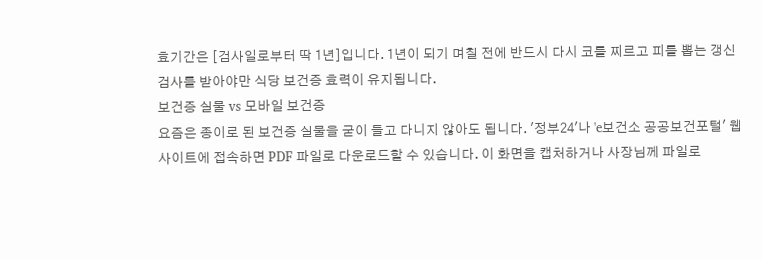효기간은 [검사일로부터 딱 1년]입니다. 1년이 되기 며칠 전에 반드시 다시 코를 찌르고 피를 뽑는 갱신 검사를 받아야만 식당 보건증 효력이 유지됩니다.
보건증 실물 vs 모바일 보건증
요즘은 종이로 된 보건증 실물을 굳이 들고 다니지 않아도 됩니다. '정부24'나 'e보건소 공공보건포털' 웹사이트에 접속하면 PDF 파일로 다운로드할 수 있습니다. 이 화면을 캡처하거나 사장님께 파일로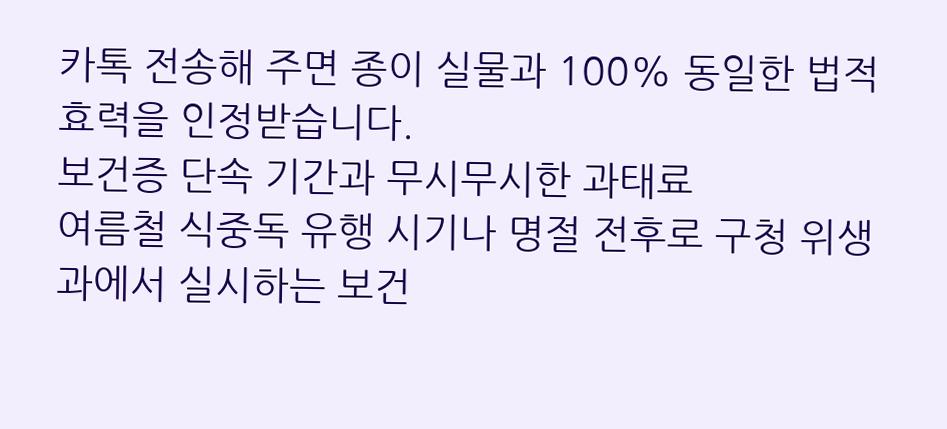카톡 전송해 주면 종이 실물과 100% 동일한 법적 효력을 인정받습니다.
보건증 단속 기간과 무시무시한 과태료
여름철 식중독 유행 시기나 명절 전후로 구청 위생과에서 실시하는 보건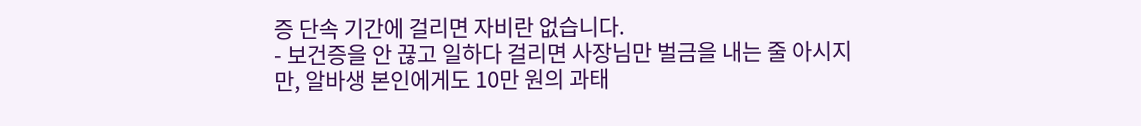증 단속 기간에 걸리면 자비란 없습니다.
- 보건증을 안 끊고 일하다 걸리면 사장님만 벌금을 내는 줄 아시지만, 알바생 본인에게도 10만 원의 과태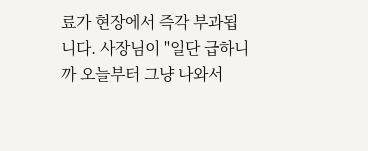료가 현장에서 즉각 부과됩니다. 사장님이 "일단 급하니까 오늘부터 그냥 나와서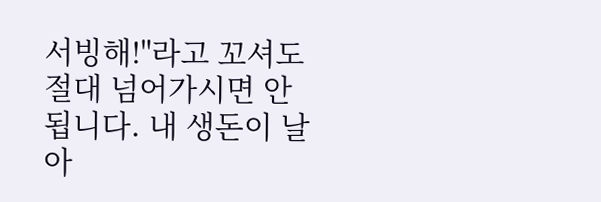서빙해!"라고 꼬셔도 절대 넘어가시면 안 됩니다. 내 생돈이 날아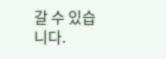갈 수 있습니다.